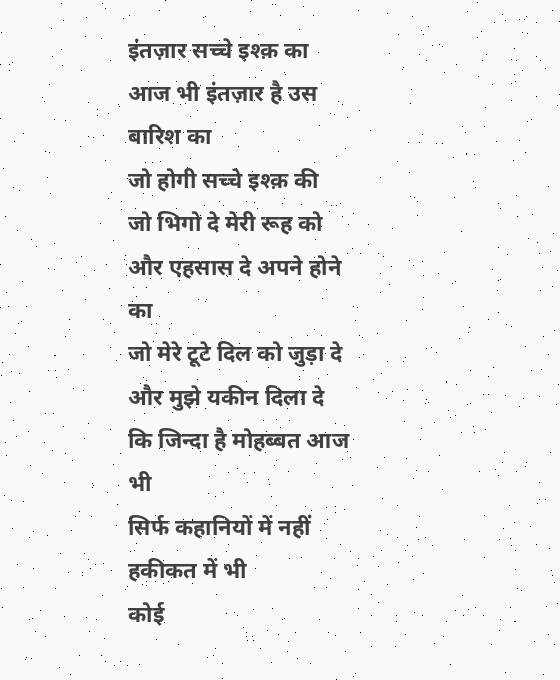इंतज़ार सच्चे इश्क़ का
आज भी इंतज़ार है उस बारिश का
जो होगी सच्चे इश्क़ की
जो भिगो दे मेरी रूह को
और एहसास दे अपने होने का
जो मेरे टूटे दिल को जुड़ा दे
और मुझे यकीन दिला दे
कि जिन्दा है मोहब्बत आज भी
सिर्फ कहानियों में नहीं हकीकत में भी
कोई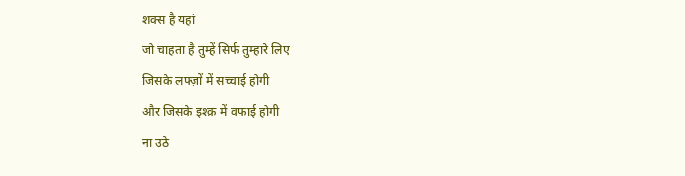शक्स है यहां
जो चाहता है तुम्हें सिर्फ तुम्हारे लिए
जिसके लफ्ज़ों में सच्चाई होगी
और जिसके इश्क़ में वफाई होगी
ना उठे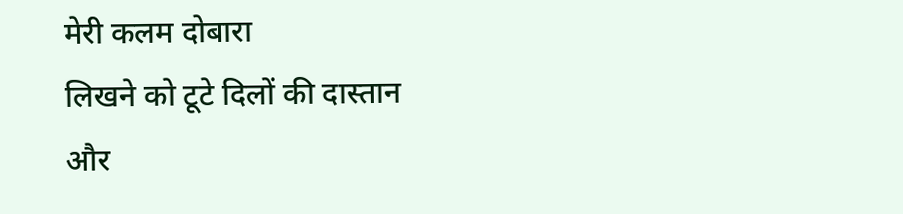मेरी कलम दोबारा
लिखने को टूटे दिलों की दास्तान
और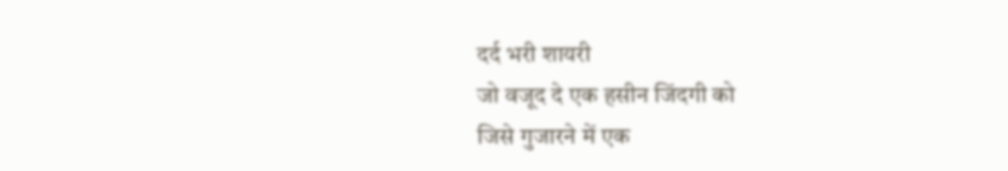दर्द भरी शायरी
जो वजूद दे एक हसीन जिंदगी को
जिसे गुजारने में एक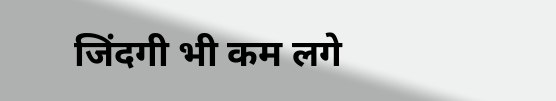जिंदगी भी कम लगे